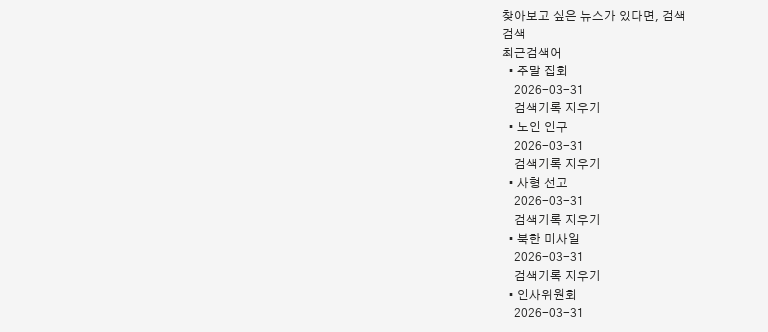찾아보고 싶은 뉴스가 있다면, 검색
검색
최근검색어
  • 주말 집회
    2026-03-31
    검색기록 지우기
  • 노인 인구
    2026-03-31
    검색기록 지우기
  • 사형 선고
    2026-03-31
    검색기록 지우기
  • 북한 미사일
    2026-03-31
    검색기록 지우기
  • 인사위원회
    2026-03-31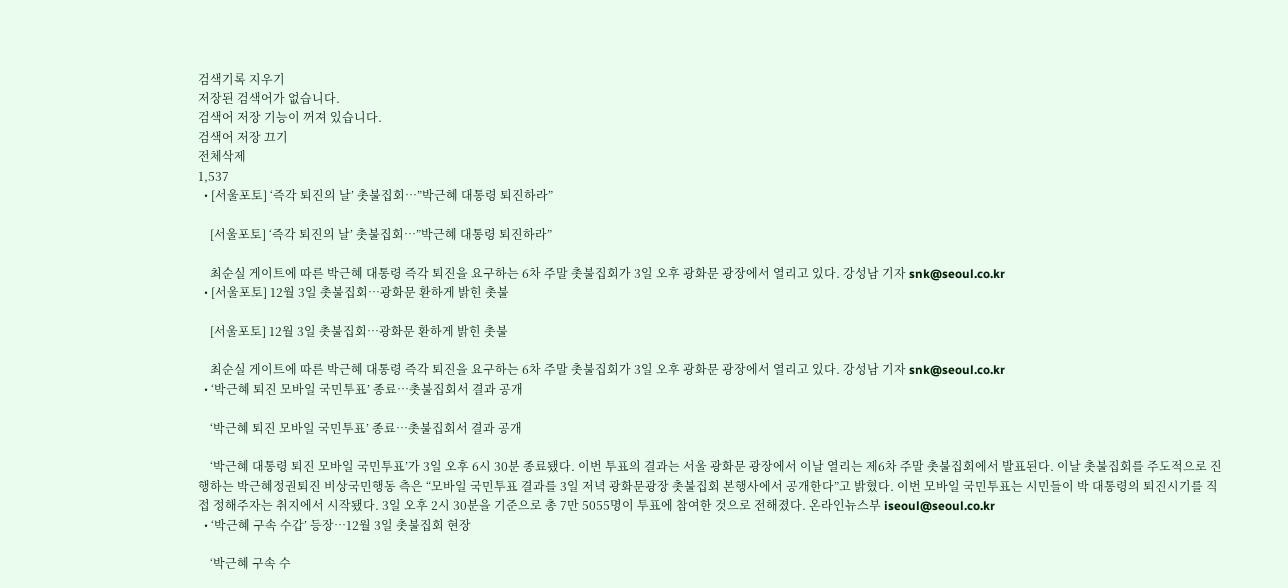검색기록 지우기
저장된 검색어가 없습니다.
검색어 저장 기능이 꺼져 있습니다.
검색어 저장 끄기
전체삭제
1,537
  • [서울포토] ‘즉각 퇴진의 날’ 촛불집회…”박근혜 대통령 퇴진하라”

    [서울포토] ‘즉각 퇴진의 날’ 촛불집회…”박근혜 대통령 퇴진하라”

    최순실 게이트에 따른 박근혜 대통령 즉각 퇴진을 요구하는 6차 주말 촛불집회가 3일 오후 광화문 광장에서 열리고 있다. 강성남 기자 snk@seoul.co.kr
  • [서울포토] 12월 3일 촛불집회…광화문 환하게 밝힌 촛불

    [서울포토] 12월 3일 촛불집회…광화문 환하게 밝힌 촛불

    최순실 게이트에 따른 박근혜 대통령 즉각 퇴진을 요구하는 6차 주말 촛불집회가 3일 오후 광화문 광장에서 열리고 있다. 강성남 기자 snk@seoul.co.kr
  • ‘박근혜 퇴진 모바일 국민투표’ 종료…촛불집회서 결과 공개

    ‘박근혜 퇴진 모바일 국민투표’ 종료…촛불집회서 결과 공개

    ‘박근혜 대통령 퇴진 모바일 국민투표’가 3일 오후 6시 30분 종료됐다. 이번 투표의 결과는 서울 광화문 광장에서 이날 열리는 제6차 주말 촛불집회에서 발표된다. 이날 촛불집회를 주도적으로 진행하는 박근혜정권퇴진 비상국민행동 측은 “모바일 국민투표 결과를 3일 저녁 광화문광장 촛불집회 본행사에서 공개한다”고 밝혔다. 이번 모바일 국민투표는 시민들이 박 대통령의 퇴진시기를 직접 정해주자는 취지에서 시작됐다. 3일 오후 2시 30분을 기준으로 총 7만 5055명이 투표에 참여한 것으로 전해졌다. 온라인뉴스부 iseoul@seoul.co.kr
  • ‘박근혜 구속 수갑’ 등장…12월 3일 촛불집회 현장

    ‘박근혜 구속 수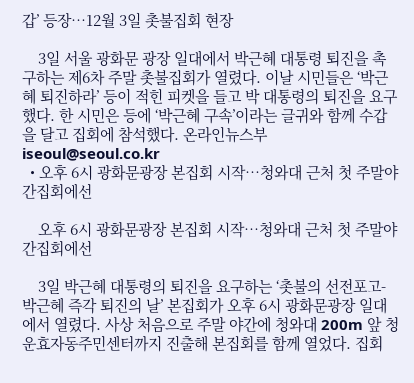갑’ 등장…12월 3일 촛불집회 현장

    3일 서울 광화문 광장 일대에서 박근혜 대통령 퇴진을 촉구하는 제6차 주말 촛불집회가 열렸다. 이날 시민들은 ‘박근혜 퇴진하라’ 등이 적힌 피켓을 들고 박 대통령의 퇴진을 요구했다. 한 시민은 등에 ‘박근혜 구속’이라는 글귀와 함께 수갑을 달고 집회에 참석했다. 온라인뉴스부 iseoul@seoul.co.kr
  • 오후 6시 광화문광장 본집회 시작…청와대 근처 첫 주말야간집회에선

    오후 6시 광화문광장 본집회 시작…청와대 근처 첫 주말야간집회에선

    3일 박근혜 대통령의 퇴진을 요구하는 ‘촛불의 선전포고-박근혜 즉각 퇴진의 날’ 본집회가 오후 6시 광화문광장 일대에서 열렸다. 사상 처음으로 주말 야간에 청와대 200m 앞 청운효자동주민센터까지 진출해 본집회를 함께 열었다. 집회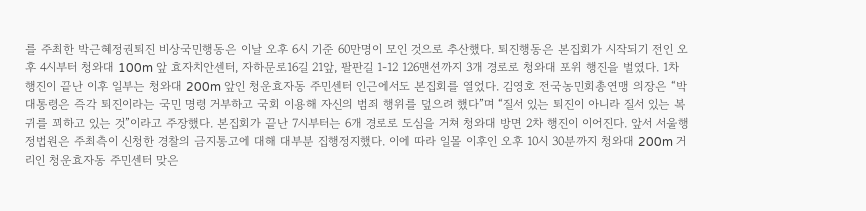를 주최한 박근혜정권퇴진 비상국민행동은 이날 오후 6시 기준 60만명이 모인 것으로 추산했다. 퇴진행동은 본집회가 시작되기 전인 오후 4시부터 청와대 100m 앞 효자치안센터, 자하문로16길 21앞, 팔판길 1-12 126맨션까지 3개 경로로 청와대 포위 행진을 벌였다. 1차 행진이 끝난 이후 일부는 청와대 200m 앞인 청운효자동 주민센터 인근에서도 본집회를 열었다. 김영호 전국농민회총연맹 의장은 “박 대통령은 즉각 퇴진이라는 국민 명령 거부하고 국회 이용해 자신의 범죄 행위를 덮으려 했다”며 “질서 있는 퇴진이 아니라 질서 있는 복귀를 꾀하고 있는 것”이라고 주장했다. 본집회가 끝난 7시부터는 6개 경로로 도심을 거쳐 청와대 방면 2차 행진이 이어진다. 앞서 서울행정법원은 주최측이 신청한 경찰의 금지통고에 대해 대부분 집행정지했다. 이에 따라 일몰 이후인 오후 10시 30분까지 청와대 200m 거리인 청운효자동 주민센터 맞은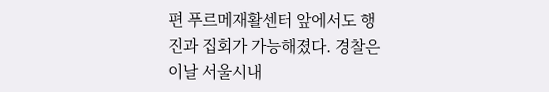편 푸르메재활센터 앞에서도 행진과 집회가 가능해졌다. 경찰은 이날 서울시내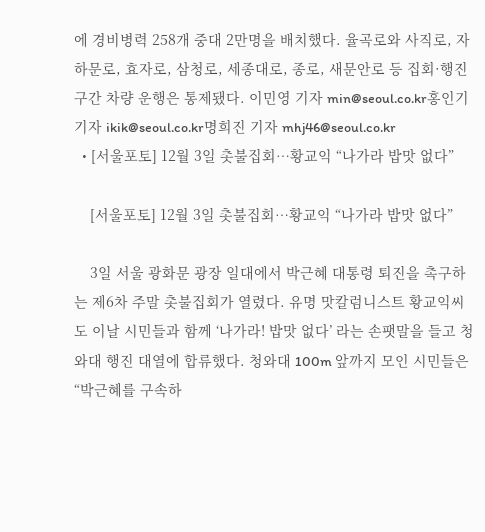에 경비병력 258개 중대 2만명을 배치했다. 율곡로와 사직로, 자하문로, 효자로, 삼청로, 세종대로, 종로, 새문안로 등 집회·행진 구간 차량 운행은 통제됐다. 이민영 기자 min@seoul.co.kr홍인기 기자 ikik@seoul.co.kr명희진 기자 mhj46@seoul.co.kr
  • [서울포토] 12월 3일 촛불집회…황교익 “나가라 밥맛 없다”

    [서울포토] 12월 3일 촛불집회…황교익 “나가라 밥맛 없다”

    3일 서울 광화문 광장 일대에서 박근혜 대통령 퇴진을 촉구하는 제6차 주말 촛불집회가 열렸다. 유명 맛칼럼니스트 황교익씨도 이날 시민들과 함께 ‘나가라! 밥맛 없다’ 라는 손팻말을 들고 청와대 행진 대열에 합류했다. 청와대 100m 앞까지 모인 시민들은 “박근혜를 구속하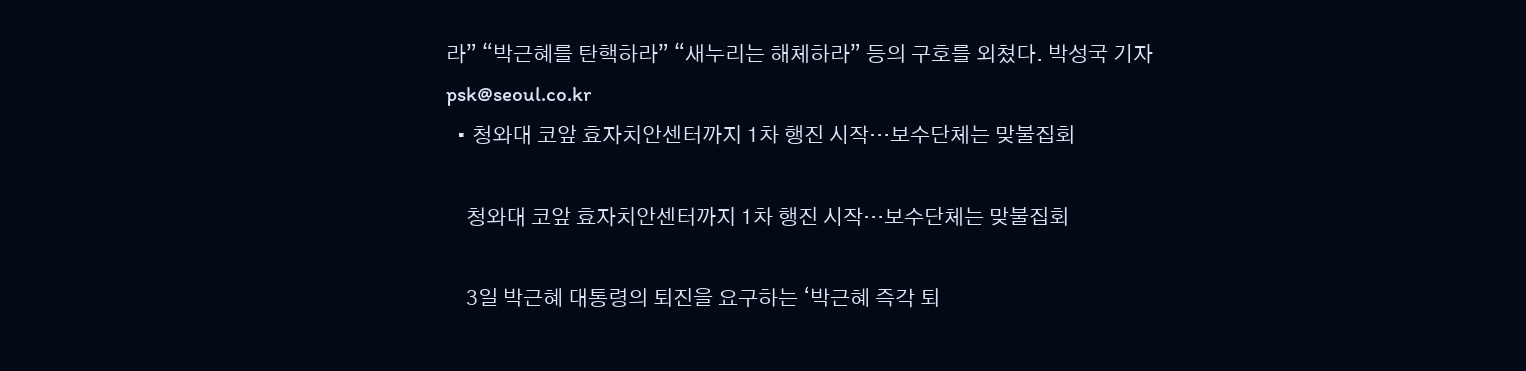라” “박근혜를 탄핵하라” “새누리는 해체하라” 등의 구호를 외쳤다. 박성국 기자 psk@seoul.co.kr
  • 청와대 코앞 효자치안센터까지 1차 행진 시작…보수단체는 맞불집회

    청와대 코앞 효자치안센터까지 1차 행진 시작…보수단체는 맞불집회

    3일 박근혜 대통령의 퇴진을 요구하는 ‘박근혜 즉각 퇴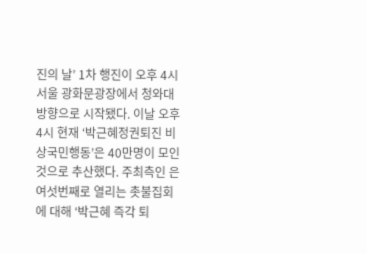진의 날’ 1차 행진이 오후 4시 서울 광화문광장에서 청와대 방향으로 시작됐다. 이날 오후 4시 현재 ‘박근혜정권퇴진 비상국민행동’은 40만명이 모인 것으로 추산했다. 주최측인 은 여섯번째로 열리는 촛불집회에 대해 ‘박근혜 즉각 퇴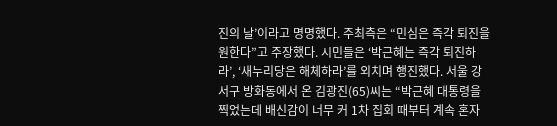진의 날’이라고 명명했다. 주최측은 “민심은 즉각 퇴진을 원한다”고 주장했다. 시민들은 ‘박근혜는 즉각 퇴진하라’, ‘새누리당은 해체하라’를 외치며 행진했다. 서울 강서구 방화동에서 온 김광진(65)씨는 “박근혜 대통령을 찍었는데 배신감이 너무 커 1차 집회 때부터 계속 혼자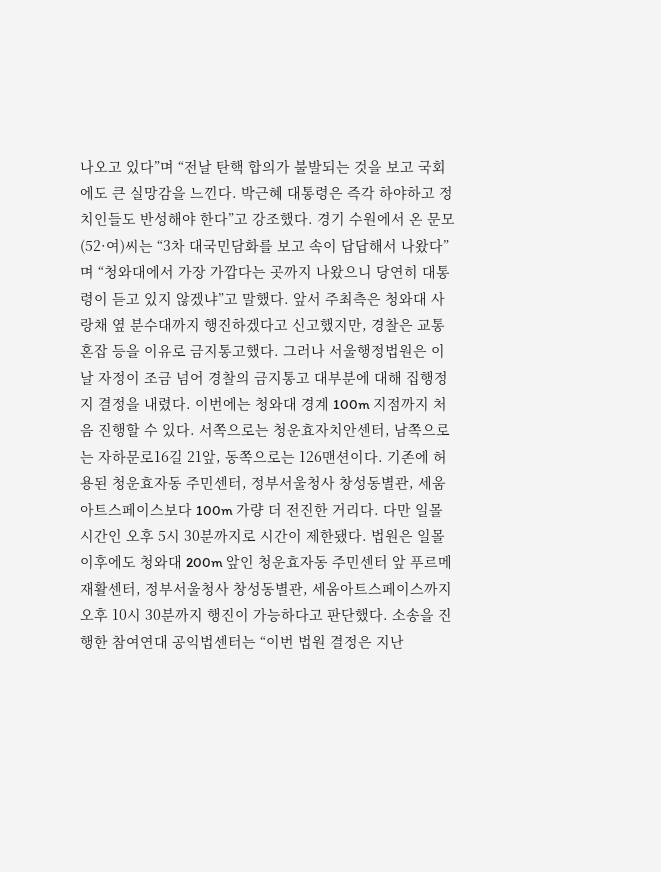나오고 있다”며 “전날 탄핵 합의가 불발되는 것을 보고 국회에도 큰 실망감을 느낀다. 박근혜 대통령은 즉각 하야하고 정치인들도 반성해야 한다”고 강조했다. 경기 수원에서 온 문모(52·여)씨는 “3차 대국민담화를 보고 속이 답답해서 나왔다”며 “청와대에서 가장 가깝다는 곳까지 나왔으니 당연히 대통령이 듣고 있지 않겠냐”고 말했다. 앞서 주최측은 청와대 사랑채 옆 분수대까지 행진하겠다고 신고했지만, 경찰은 교통 혼잡 등을 이유로 금지통고했다. 그러나 서울행정법원은 이날 자정이 조금 넘어 경찰의 금지통고 대부분에 대해 집행정지 결정을 내렸다. 이번에는 청와대 경계 100m 지점까지 처음 진행할 수 있다. 서쪽으로는 청운효자치안센터, 남쪽으로는 자하문로16길 21앞, 동쪽으로는 126맨션이다. 기존에 허용된 청운효자동 주민센터, 정부서울청사 창성동별관, 세움아트스페이스보다 100m 가량 더 전진한 거리다. 다만 일몰 시간인 오후 5시 30분까지로 시간이 제한됐다. 법원은 일몰 이후에도 청와대 200m 앞인 청운효자동 주민센터 앞 푸르메재활센터, 정부서울청사 창성동별관, 세움아트스페이스까지 오후 10시 30분까지 행진이 가능하다고 판단했다. 소송을 진행한 참여연대 공익법센터는 “이번 법원 결정은 지난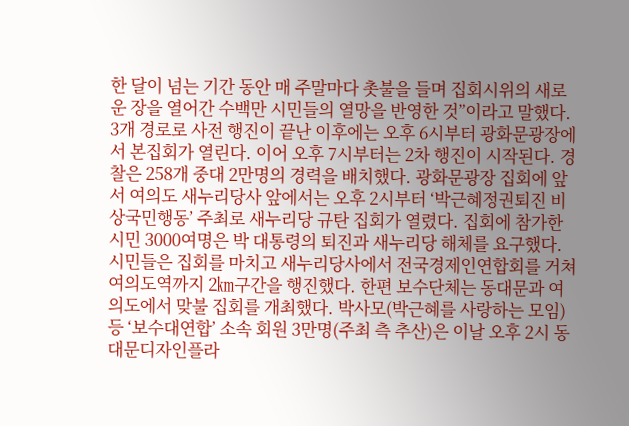한 달이 넘는 기간 동안 매 주말마다 촛불을 들며 집회시위의 새로운 장을 열어간 수백만 시민들의 열망을 반영한 것”이라고 말했다. 3개 경로로 사전 행진이 끝난 이후에는 오후 6시부터 광화문광장에서 본집회가 열린다. 이어 오후 7시부터는 2차 행진이 시작된다. 경찰은 258개 중대 2만명의 경력을 배치했다. 광화문광장 집회에 앞서 여의도 새누리당사 앞에서는 오후 2시부터 ‘박근혜정권퇴진 비상국민행동’ 주최로 새누리당 규탄 집회가 열렸다. 집회에 참가한 시민 3000여명은 박 대통령의 퇴진과 새누리당 해체를 요구했다. 시민들은 집회를 마치고 새누리당사에서 전국경제인연합회를 거쳐 여의도역까지 2㎞구간을 행진했다. 한편 보수단체는 동대문과 여의도에서 맞불 집회를 개최했다. 박사모(박근혜를 사랑하는 모임) 등 ‘보수대연합’ 소속 회원 3만명(주최 측 추산)은 이날 오후 2시 동대문디자인플라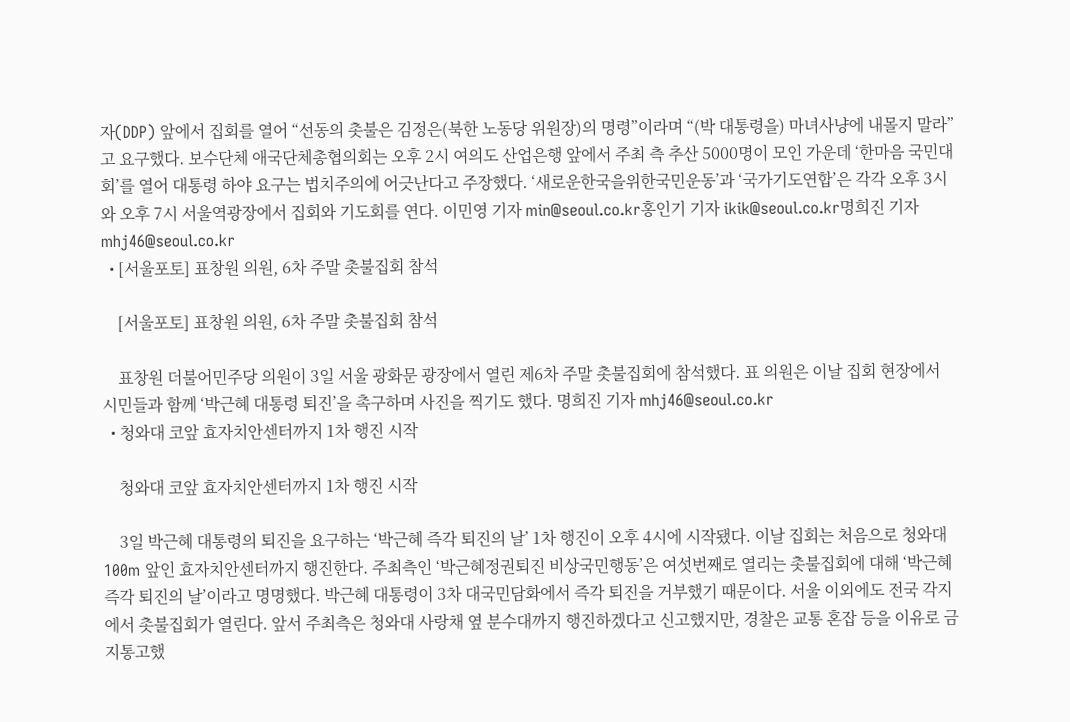자(DDP) 앞에서 집회를 열어 “선동의 촛불은 김정은(북한 노동당 위원장)의 명령”이라며 “(박 대통령을) 마녀사냥에 내몰지 말라”고 요구했다. 보수단체 애국단체총협의회는 오후 2시 여의도 산업은행 앞에서 주최 측 추산 5000명이 모인 가운데 ‘한마음 국민대회’를 열어 대통령 하야 요구는 법치주의에 어긋난다고 주장했다. ‘새로운한국을위한국민운동’과 ‘국가기도연합’은 각각 오후 3시와 오후 7시 서울역광장에서 집회와 기도회를 연다. 이민영 기자 min@seoul.co.kr홍인기 기자 ikik@seoul.co.kr명희진 기자 mhj46@seoul.co.kr
  • [서울포토] 표창원 의원, 6차 주말 촛불집회 참석

    [서울포토] 표창원 의원, 6차 주말 촛불집회 참석

    표창원 더불어민주당 의원이 3일 서울 광화문 광장에서 열린 제6차 주말 촛불집회에 참석했다. 표 의원은 이날 집회 현장에서 시민들과 함께 ‘박근혜 대통령 퇴진’을 촉구하며 사진을 찍기도 했다. 명희진 기자 mhj46@seoul.co.kr
  • 청와대 코앞 효자치안센터까지 1차 행진 시작

    청와대 코앞 효자치안센터까지 1차 행진 시작

    3일 박근혜 대통령의 퇴진을 요구하는 ‘박근혜 즉각 퇴진의 날’ 1차 행진이 오후 4시에 시작됐다. 이날 집회는 처음으로 청와대 100m 앞인 효자치안센터까지 행진한다. 주최측인 ‘박근혜정권퇴진 비상국민행동’은 여섯번째로 열리는 촛불집회에 대해 ‘박근혜 즉각 퇴진의 날’이라고 명명했다. 박근혜 대통령이 3차 대국민담화에서 즉각 퇴진을 거부했기 때문이다. 서울 이외에도 전국 각지에서 촛불집회가 열린다. 앞서 주최측은 청와대 사랑채 옆 분수대까지 행진하겠다고 신고했지만, 경찰은 교통 혼잡 등을 이유로 금지통고했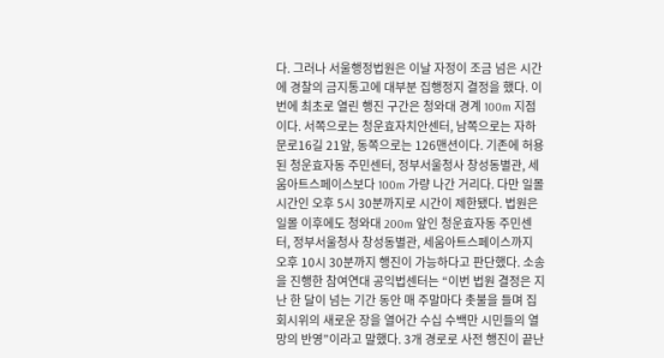다. 그러나 서울행정법원은 이날 자정이 조금 넘은 시간에 경찰의 금지통고에 대부분 집행정지 결정을 했다. 이번에 최초로 열린 행진 구간은 청와대 경계 100m 지점이다. 서쪽으로는 청운효자치안센터, 남쪽으로는 자하문로16길 21앞, 동쪽으로는 126맨션이다. 기존에 허용된 청운효자동 주민센터, 정부서울청사 창성동별관, 세움아트스페이스보다 100m 가량 나간 거리다. 다만 일몰 시간인 오후 5시 30분까지로 시간이 제한됐다. 법원은 일몰 이후에도 청와대 200m 앞인 청운효자동 주민센터, 정부서울청사 창성동별관, 세움아트스페이스까지 오후 10시 30분까지 행진이 가능하다고 판단했다. 소송을 진행한 참여연대 공익법센터는 “이번 법원 결정은 지난 한 달이 넘는 기간 동안 매 주말마다 촛불을 들며 집회시위의 새로운 장을 열어간 수십 수백만 시민들의 열망의 반영”이라고 말했다. 3개 경로로 사전 행진이 끝난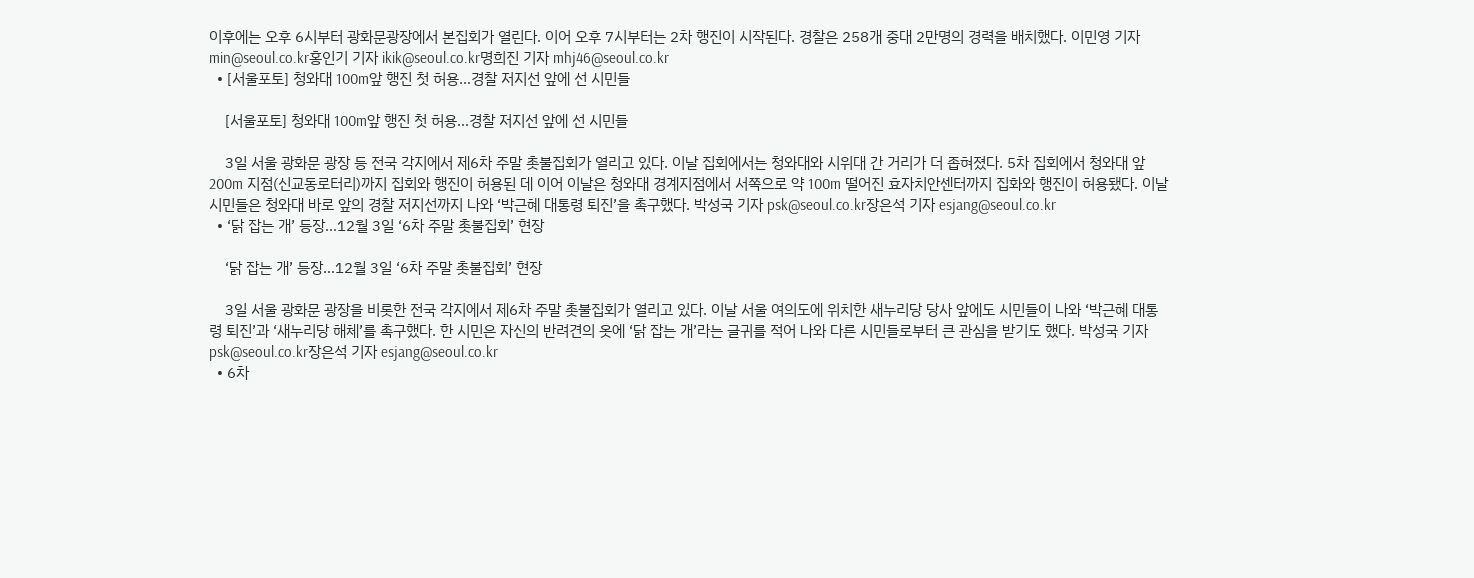이후에는 오후 6시부터 광화문광장에서 본집회가 열린다. 이어 오후 7시부터는 2차 행진이 시작된다. 경찰은 258개 중대 2만명의 경력을 배치했다. 이민영 기자 min@seoul.co.kr홍인기 기자 ikik@seoul.co.kr명희진 기자 mhj46@seoul.co.kr
  • [서울포토] 청와대 100m앞 행진 첫 허용…경찰 저지선 앞에 선 시민들

    [서울포토] 청와대 100m앞 행진 첫 허용…경찰 저지선 앞에 선 시민들

    3일 서울 광화문 광장 등 전국 각지에서 제6차 주말 촛불집회가 열리고 있다. 이날 집회에서는 청와대와 시위대 간 거리가 더 좁혀졌다. 5차 집회에서 청와대 앞 200m 지점(신교동로터리)까지 집회와 행진이 허용된 데 이어 이날은 청와대 경계지점에서 서쪽으로 약 100m 떨어진 효자치안센터까지 집화와 행진이 허용됐다. 이날 시민들은 청와대 바로 앞의 경찰 저지선까지 나와 ‘박근혜 대통령 퇴진’을 촉구했다. 박성국 기자 psk@seoul.co.kr장은석 기자 esjang@seoul.co.kr
  • ‘닭 잡는 개’ 등장…12월 3일 ‘6차 주말 촛불집회’ 현장

    ‘닭 잡는 개’ 등장…12월 3일 ‘6차 주말 촛불집회’ 현장

    3일 서울 광화문 광장을 비롯한 전국 각지에서 제6차 주말 촛불집회가 열리고 있다. 이날 서울 여의도에 위치한 새누리당 당사 앞에도 시민들이 나와 ‘박근혜 대통령 퇴진’과 ‘새누리당 해체’를 촉구했다. 한 시민은 자신의 반려견의 옷에 ‘닭 잡는 개’라는 글귀를 적어 나와 다른 시민들로부터 큰 관심을 받기도 했다. 박성국 기자 psk@seoul.co.kr장은석 기자 esjang@seoul.co.kr
  • 6차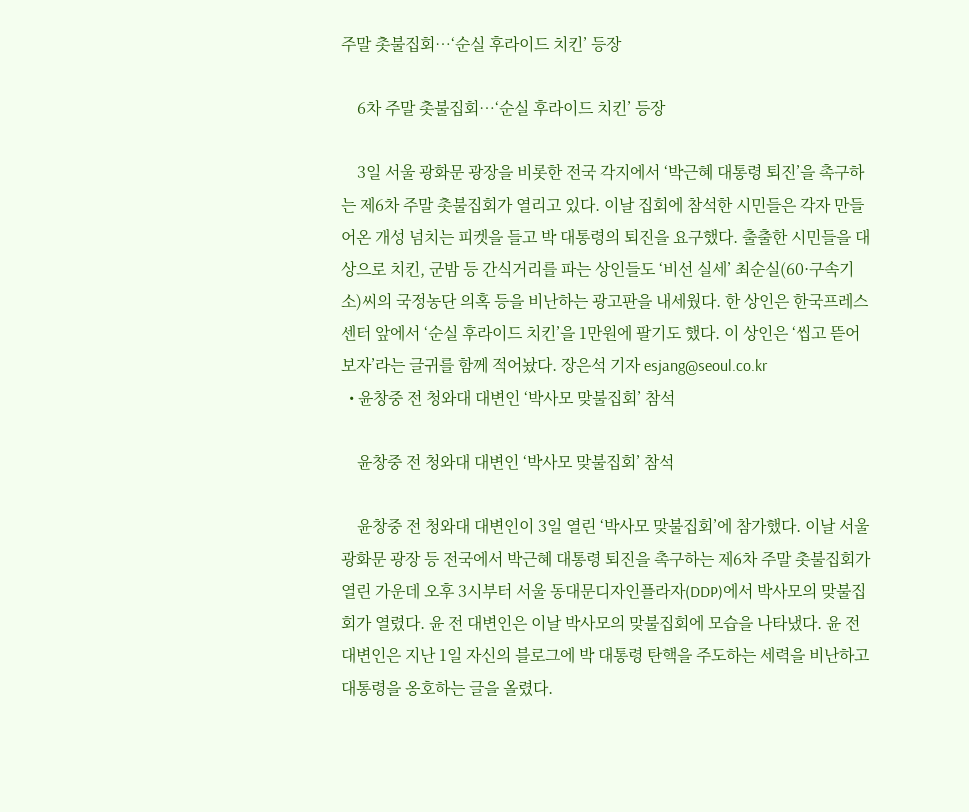주말 촛불집회…‘순실 후라이드 치킨’ 등장

    6차 주말 촛불집회…‘순실 후라이드 치킨’ 등장

    3일 서울 광화문 광장을 비롯한 전국 각지에서 ‘박근혜 대통령 퇴진’을 촉구하는 제6차 주말 촛불집회가 열리고 있다. 이날 집회에 참석한 시민들은 각자 만들어온 개성 넘치는 피켓을 들고 박 대통령의 퇴진을 요구했다. 출출한 시민들을 대상으로 치킨, 군밤 등 간식거리를 파는 상인들도 ‘비선 실세’ 최순실(60·구속기소)씨의 국정농단 의혹 등을 비난하는 광고판을 내세웠다. 한 상인은 한국프레스센터 앞에서 ‘순실 후라이드 치킨’을 1만원에 팔기도 했다. 이 상인은 ‘씹고 뜯어보자’라는 글귀를 함께 적어놨다. 장은석 기자 esjang@seoul.co.kr
  • 윤창중 전 청와대 대변인 ‘박사모 맞불집회’ 참석

    윤창중 전 청와대 대변인 ‘박사모 맞불집회’ 참석

    윤창중 전 청와대 대변인이 3일 열린 ‘박사모 맞불집회’에 참가했다. 이날 서울 광화문 광장 등 전국에서 박근혜 대통령 퇴진을 촉구하는 제6차 주말 촛불집회가 열린 가운데 오후 3시부터 서울 동대문디자인플라자(DDP)에서 박사모의 맞불집회가 열렸다. 윤 전 대변인은 이날 박사모의 맞불집회에 모습을 나타냈다. 윤 전 대변인은 지난 1일 자신의 블로그에 박 대통령 탄핵을 주도하는 세력을 비난하고 대통령을 옹호하는 글을 올렸다.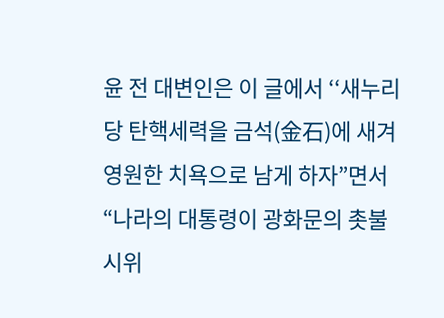윤 전 대변인은 이 글에서 ‘‘새누리당 탄핵세력을 금석(金石)에 새겨 영원한 치욕으로 남게 하자”면서 “나라의 대통령이 광화문의 촛불 시위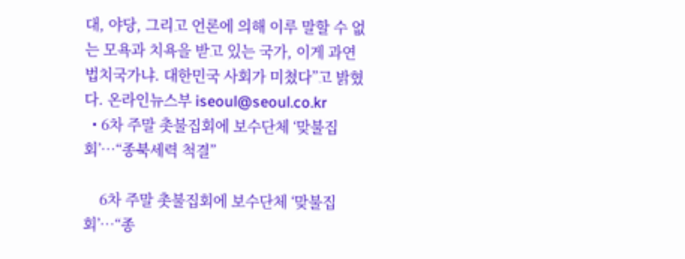대, 야당, 그리고 언론에 의해 이루 말할 수 없는 모욕과 치욕을 받고 있는 국가, 이게 과연 법치국가냐. 대한민국 사회가 미쳤다”고 밝혔다. 온라인뉴스부 iseoul@seoul.co.kr
  • 6차 주말 촛불집회에 보수단체 ‘맞불집회’…“종북세력 척결”

    6차 주말 촛불집회에 보수단체 ‘맞불집회’…“종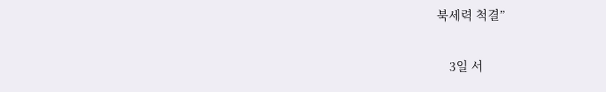북세력 척결”

    3일 서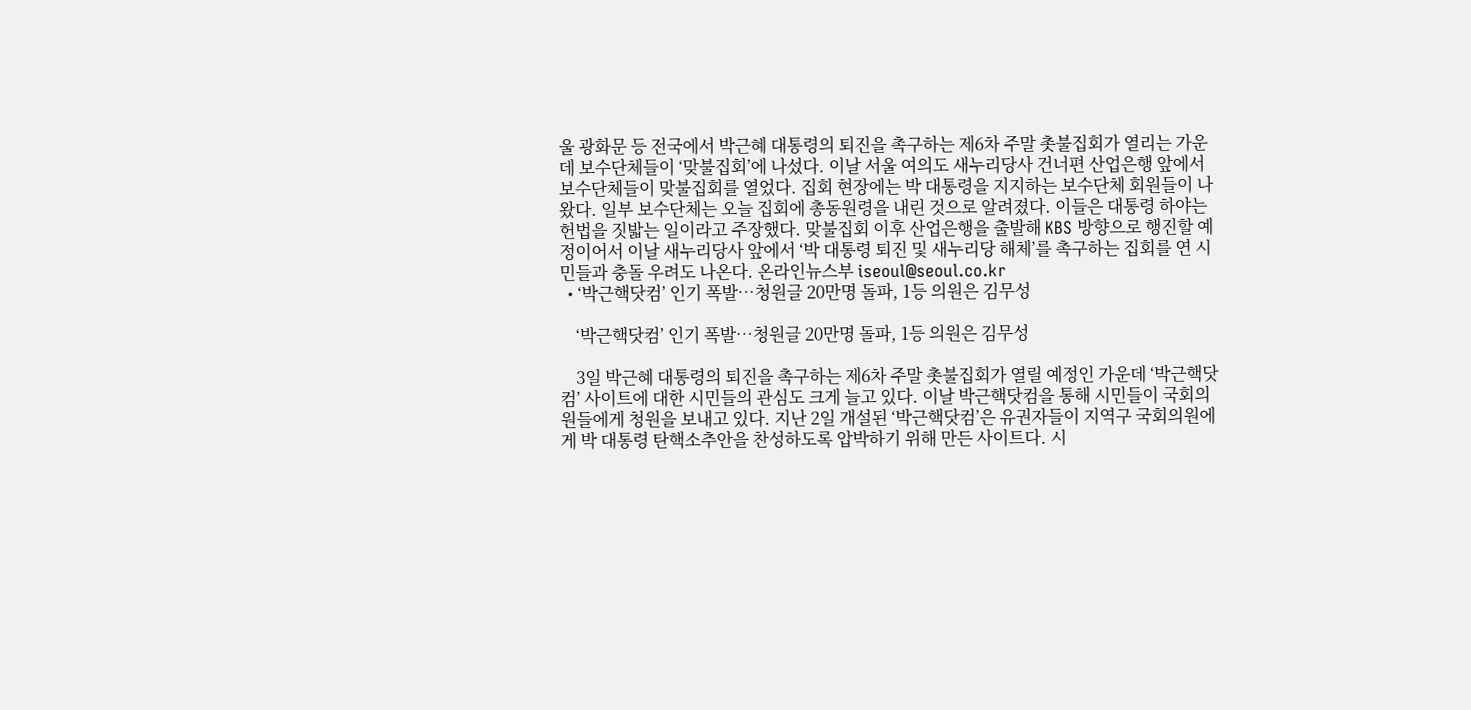울 광화문 등 전국에서 박근혜 대통령의 퇴진을 촉구하는 제6차 주말 촛불집회가 열리는 가운데 보수단체들이 ‘맞불집회’에 나섰다. 이날 서울 여의도 새누리당사 건너편 산업은행 앞에서 보수단체들이 맞불집회를 열었다. 집회 현장에는 박 대통령을 지지하는 보수단체 회원들이 나왔다. 일부 보수단체는 오늘 집회에 총동원령을 내린 것으로 알려졌다. 이들은 대통령 하야는 헌법을 짓밟는 일이라고 주장했다. 맞불집회 이후 산업은행을 출발해 KBS 방향으로 행진할 예정이어서 이날 새누리당사 앞에서 ‘박 대통령 퇴진 및 새누리당 해체’를 촉구하는 집회를 연 시민들과 충돌 우려도 나온다. 온라인뉴스부 iseoul@seoul.co.kr
  • ‘박근핵닷컴’ 인기 폭발…청원글 20만명 돌파, 1등 의원은 김무성

    ‘박근핵닷컴’ 인기 폭발…청원글 20만명 돌파, 1등 의원은 김무성

    3일 박근혜 대통령의 퇴진을 촉구하는 제6차 주말 촛불집회가 열릴 예정인 가운데 ‘박근핵닷컴’ 사이트에 대한 시민들의 관심도 크게 늘고 있다. 이날 박근핵닷컴을 통해 시민들이 국회의원들에게 청원을 보내고 있다. 지난 2일 개설된 ‘박근핵닷컴’은 유권자들이 지역구 국회의원에게 박 대통령 탄핵소추안을 찬성하도록 압박하기 위해 만든 사이트다. 시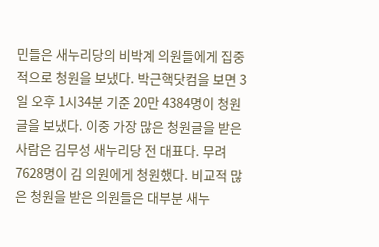민들은 새누리당의 비박계 의원들에게 집중적으로 청원을 보냈다. 박근핵닷컴을 보면 3일 오후 1시34분 기준 20만 4384명이 청원글을 보냈다. 이중 가장 많은 청원글을 받은 사람은 김무성 새누리당 전 대표다. 무려 7628명이 김 의원에게 청원했다. 비교적 많은 청원을 받은 의원들은 대부분 새누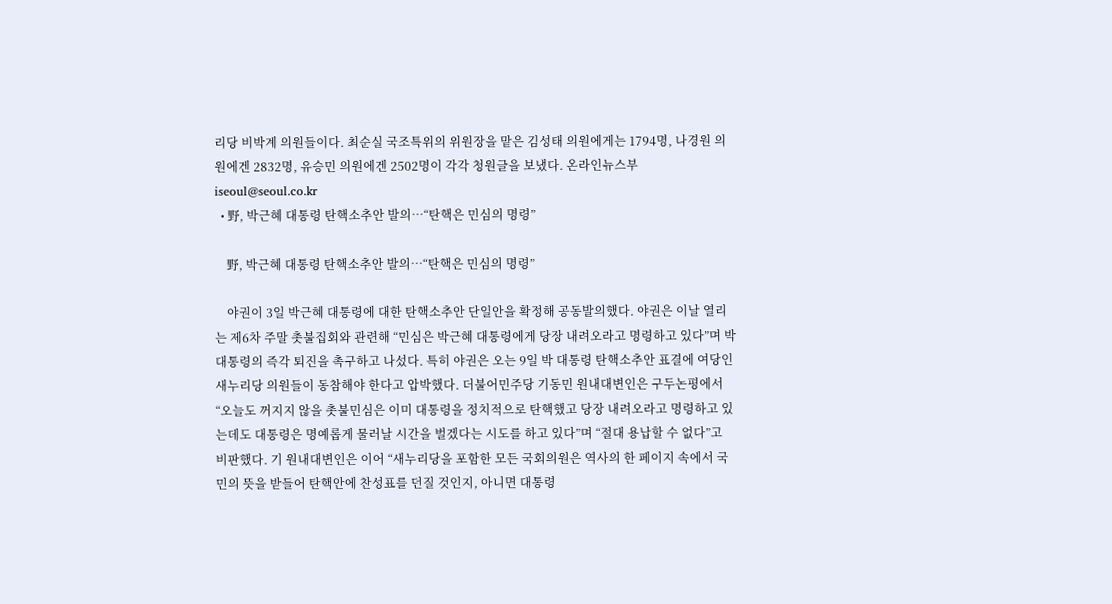리당 비박계 의원들이다. 최순실 국조특위의 위원장을 맡은 김성태 의원에게는 1794명, 나경원 의원에겐 2832명, 유승민 의원에겐 2502명이 각각 청원글을 보냈다. 온라인뉴스부 iseoul@seoul.co.kr
  • 野, 박근혜 대통령 탄핵소추안 발의…“탄핵은 민심의 명령”

    野, 박근혜 대통령 탄핵소추안 발의…“탄핵은 민심의 명령”

    야권이 3일 박근혜 대통령에 대한 탄핵소추안 단일안을 확정해 공동발의했다. 야권은 이날 열리는 제6차 주말 촛불집회와 관련해 “민심은 박근혜 대통령에게 당장 내려오라고 명령하고 있다”며 박 대통령의 즉각 퇴진을 촉구하고 나섰다. 특히 야권은 오는 9일 박 대통령 탄핵소추안 표결에 여당인 새누리당 의원들이 동참해야 한다고 압박했다. 더불어민주당 기동민 원내대변인은 구두논평에서 “오늘도 꺼지지 않을 촛불민심은 이미 대통령을 정치적으로 탄핵했고 당장 내려오라고 명령하고 있는데도 대통령은 명예롭게 물러날 시간을 벌겠다는 시도를 하고 있다”며 “절대 용납할 수 없다”고 비판했다. 기 원내대변인은 이어 “새누리당을 포함한 모든 국회의원은 역사의 한 페이지 속에서 국민의 뜻을 받들어 탄핵안에 찬성표를 던질 것인지, 아니면 대통령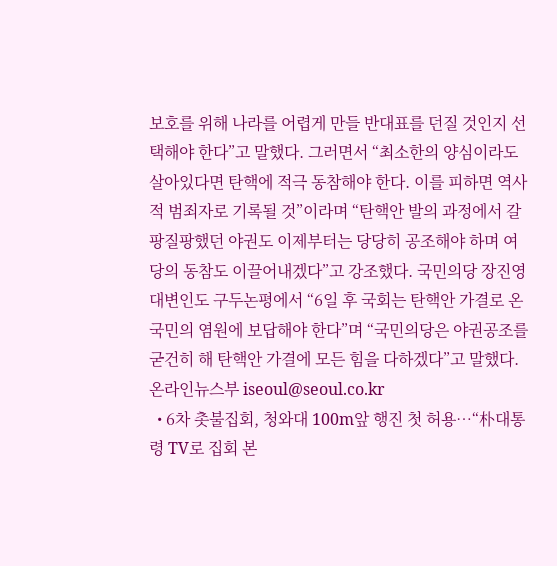보호를 위해 나라를 어렵게 만들 반대표를 던질 것인지 선택해야 한다”고 말했다. 그러면서 “최소한의 양심이라도 살아있다면 탄핵에 적극 동참해야 한다. 이를 피하면 역사적 범죄자로 기록될 것”이라며 “탄핵안 발의 과정에서 갈팡질팡했던 야권도 이제부터는 당당히 공조해야 하며 여당의 동참도 이끌어내겠다”고 강조했다. 국민의당 장진영 대변인도 구두논평에서 “6일 후 국회는 탄핵안 가결로 온 국민의 염원에 보답해야 한다”며 “국민의당은 야권공조를 굳건히 해 탄핵안 가결에 모든 힘을 다하겠다”고 말했다. 온라인뉴스부 iseoul@seoul.co.kr
  • 6차 촛불집회, 청와대 100m앞 행진 첫 허용…“朴대통령 TV로 집회 본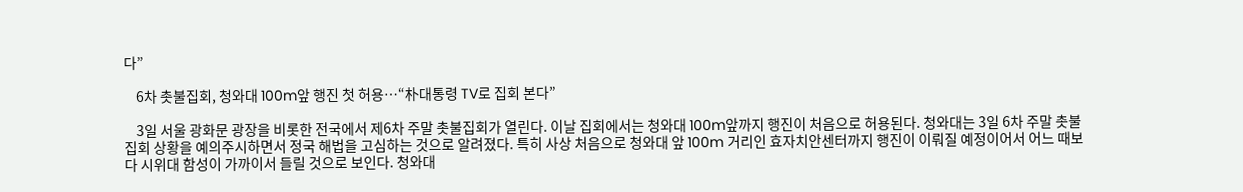다”

    6차 촛불집회, 청와대 100m앞 행진 첫 허용…“朴대통령 TV로 집회 본다”

    3일 서울 광화문 광장을 비롯한 전국에서 제6차 주말 촛불집회가 열린다. 이날 집회에서는 청와대 100m앞까지 행진이 처음으로 허용된다. 청와대는 3일 6차 주말 촛불집회 상황을 예의주시하면서 정국 해법을 고심하는 것으로 알려졌다. 특히 사상 처음으로 청와대 앞 100m 거리인 효자치안센터까지 행진이 이뤄질 예정이어서 어느 때보다 시위대 함성이 가까이서 들릴 것으로 보인다. 청와대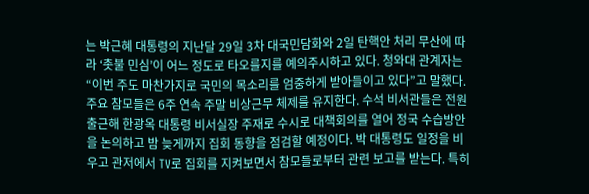는 박근혜 대통령의 지난달 29일 3차 대국민담화와 2일 탄핵안 처리 무산에 따라 ‘촛불 민심’이 어느 정도로 타오를지를 예의주시하고 있다. 청와대 관계자는 “이번 주도 마찬가지로 국민의 목소리를 엄중하게 받아들이고 있다”고 말했다. 주요 참모들은 6주 연속 주말 비상근무 체제를 유지한다. 수석 비서관들은 전원 출근해 한광옥 대통령 비서실장 주재로 수시로 대책회의를 열어 정국 수습방안을 논의하고 밤 늦게까지 집회 동향을 점검할 예정이다. 박 대통령도 일정을 비우고 관저에서 TV로 집회를 지켜보면서 참모들로부터 관련 보고를 받는다. 특히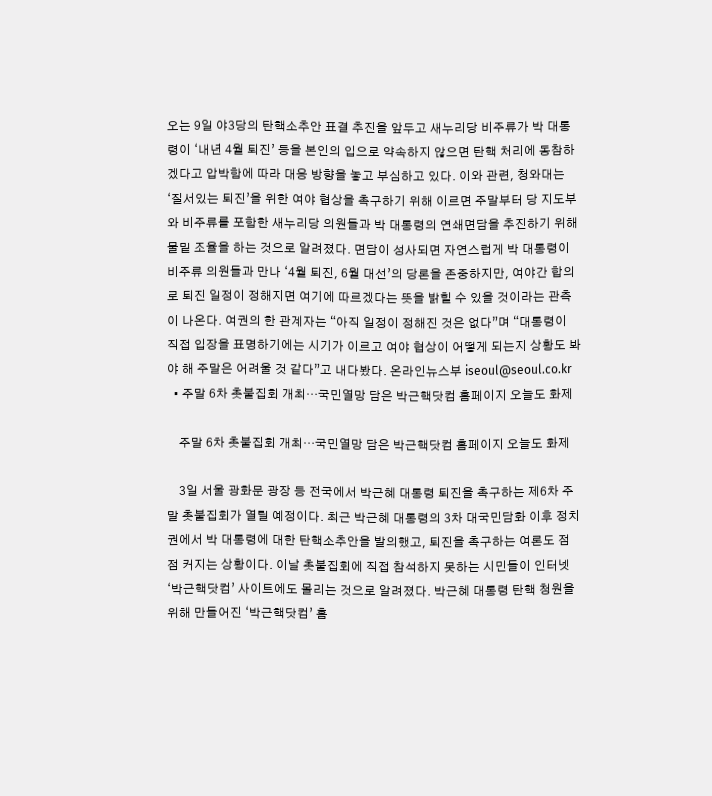오는 9일 야3당의 탄핵소추안 표결 추진을 앞두고 새누리당 비주류가 박 대통령이 ‘내년 4월 퇴진’ 등을 본인의 입으로 약속하지 않으면 탄핵 처리에 동참하겠다고 압박함에 따라 대응 방향을 놓고 부심하고 있다. 이와 관련, 청와대는 ‘질서있는 퇴진’을 위한 여야 협상을 촉구하기 위해 이르면 주말부터 당 지도부와 비주류를 포함한 새누리당 의원들과 박 대통령의 연쇄면담을 추진하기 위해 물밑 조율을 하는 것으로 알려졌다. 면담이 성사되면 자연스럽게 박 대통령이 비주류 의원들과 만나 ‘4월 퇴진, 6월 대선’의 당론을 존중하지만, 여야간 합의로 퇴진 일정이 정해지면 여기에 따르겠다는 뜻을 밝힐 수 있을 것이라는 관측이 나온다. 여권의 한 관계자는 “아직 일정이 정해진 것은 없다”며 “대통령이 직접 입장을 표명하기에는 시기가 이르고 여야 협상이 어떻게 되는지 상황도 봐야 해 주말은 어려울 것 같다”고 내다봤다. 온라인뉴스부 iseoul@seoul.co.kr
  • 주말 6차 촛불집회 개최…국민열망 담은 박근핵닷컴 홈페이지 오늘도 화제

    주말 6차 촛불집회 개최…국민열망 담은 박근핵닷컴 홈페이지 오늘도 화제

    3일 서울 광화문 광장 등 전국에서 박근혜 대통령 퇴진을 촉구하는 제6차 주말 촛불집회가 열릴 예정이다. 최근 박근혜 대통령의 3차 대국민담화 이후 정치권에서 박 대통령에 대한 탄핵소추안을 발의했고, 퇴진을 촉구하는 여론도 점점 커지는 상황이다. 이날 촛불집회에 직접 참석하지 못하는 시민들이 인터넷 ‘박근핵닷컴’ 사이트에도 몰리는 것으로 알려졌다. 박근혜 대통령 탄핵 청원을 위해 만들어진 ‘박근핵닷컴’ 홈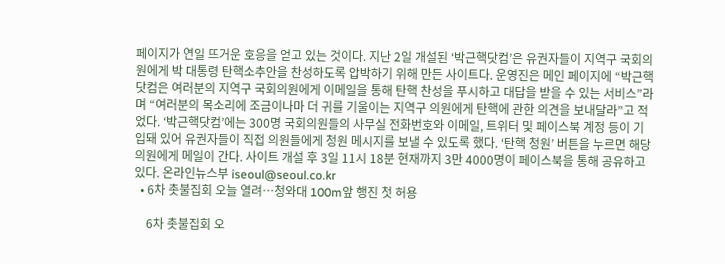페이지가 연일 뜨거운 호응을 얻고 있는 것이다. 지난 2일 개설된 ‘박근핵닷컴’은 유권자들이 지역구 국회의원에게 박 대통령 탄핵소추안을 찬성하도록 압박하기 위해 만든 사이트다. 운영진은 메인 페이지에 “박근핵닷컴은 여러분의 지역구 국회의원에게 이메일을 통해 탄핵 찬성을 푸시하고 대답을 받을 수 있는 서비스”라며 “여러분의 목소리에 조금이나마 더 귀를 기울이는 지역구 의원에게 탄핵에 관한 의견을 보내달라”고 적었다. ‘박근핵닷컴’에는 300명 국회의원들의 사무실 전화번호와 이메일, 트위터 및 페이스북 계정 등이 기입돼 있어 유권자들이 직접 의원들에게 청원 메시지를 보낼 수 있도록 했다. ‘탄핵 청원’ 버튼을 누르면 해당 의원에게 메일이 간다. 사이트 개설 후 3일 11시 18분 현재까지 3만 4000명이 페이스북을 통해 공유하고 있다. 온라인뉴스부 iseoul@seoul.co.kr
  • 6차 촛불집회 오늘 열려…청와대 100m앞 행진 첫 허용

    6차 촛불집회 오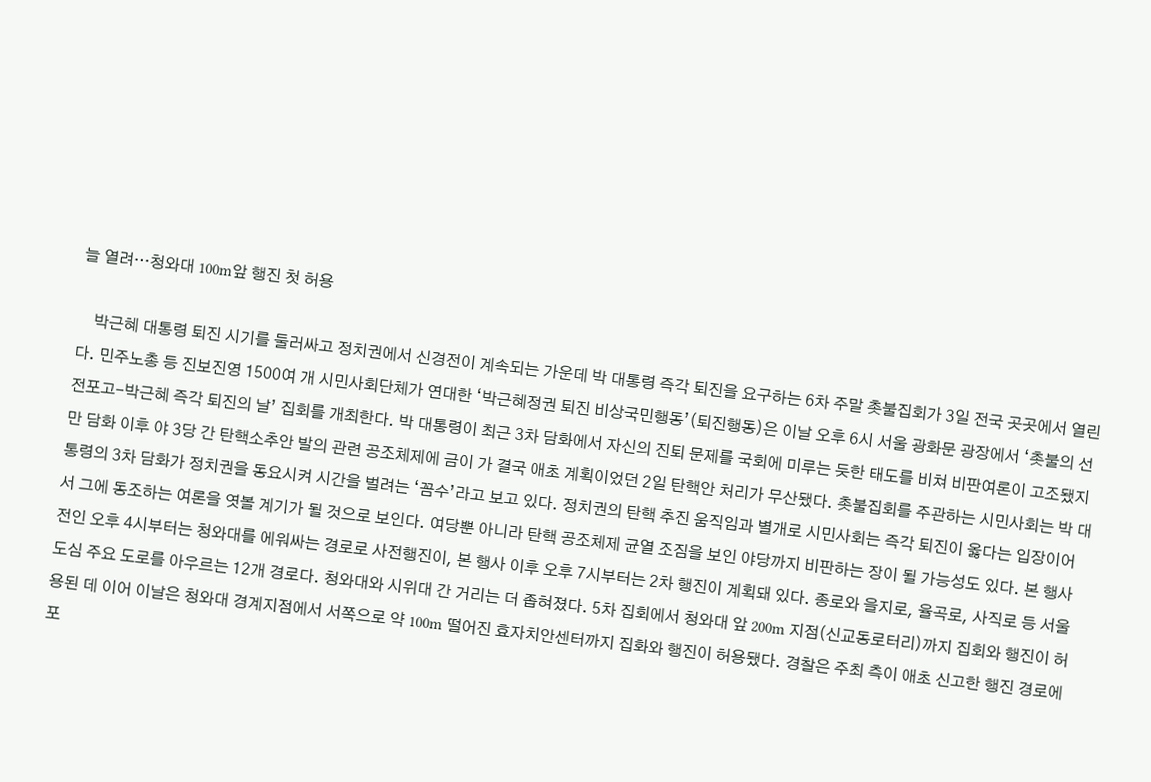늘 열려…청와대 100m앞 행진 첫 허용

    박근혜 대통령 퇴진 시기를 둘러싸고 정치권에서 신경전이 계속되는 가운데 박 대통령 즉각 퇴진을 요구하는 6차 주말 촛불집회가 3일 전국 곳곳에서 열린다. 민주노총 등 진보진영 1500여 개 시민사회단체가 연대한 ‘박근혜정권 퇴진 비상국민행동’(퇴진행동)은 이날 오후 6시 서울 광화문 광장에서 ‘촛불의 선전포고-박근혜 즉각 퇴진의 날’ 집회를 개최한다. 박 대통령이 최근 3차 담화에서 자신의 진퇴 문제를 국회에 미루는 듯한 태도를 비쳐 비판여론이 고조됐지만 담화 이후 야 3당 간 탄핵소추안 발의 관련 공조체제에 금이 가 결국 애초 계획이었던 2일 탄핵안 처리가 무산됐다. 촛불집회를 주관하는 시민사회는 박 대통령의 3차 담화가 정치권을 동요시켜 시간을 벌려는 ‘꼼수’라고 보고 있다. 정치권의 탄핵 추진 움직임과 별개로 시민사회는 즉각 퇴진이 옳다는 입장이어서 그에 동조하는 여론을 엿볼 계기가 될 것으로 보인다. 여당뿐 아니라 탄핵 공조체제 균열 조짐을 보인 야당까지 비판하는 장이 될 가능성도 있다. 본 행사 전인 오후 4시부터는 청와대를 에워싸는 경로로 사전행진이, 본 행사 이후 오후 7시부터는 2차 행진이 계획돼 있다. 종로와 을지로, 율곡로, 사직로 등 서울 도심 주요 도로를 아우르는 12개 경로다. 청와대와 시위대 간 거리는 더 좁혀졌다. 5차 집회에서 청와대 앞 200m 지점(신교동로터리)까지 집회와 행진이 허용된 데 이어 이날은 청와대 경계지점에서 서쪽으로 약 100m 떨어진 효자치안센터까지 집화와 행진이 허용됐다. 경찰은 주최 측이 애초 신고한 행진 경로에 포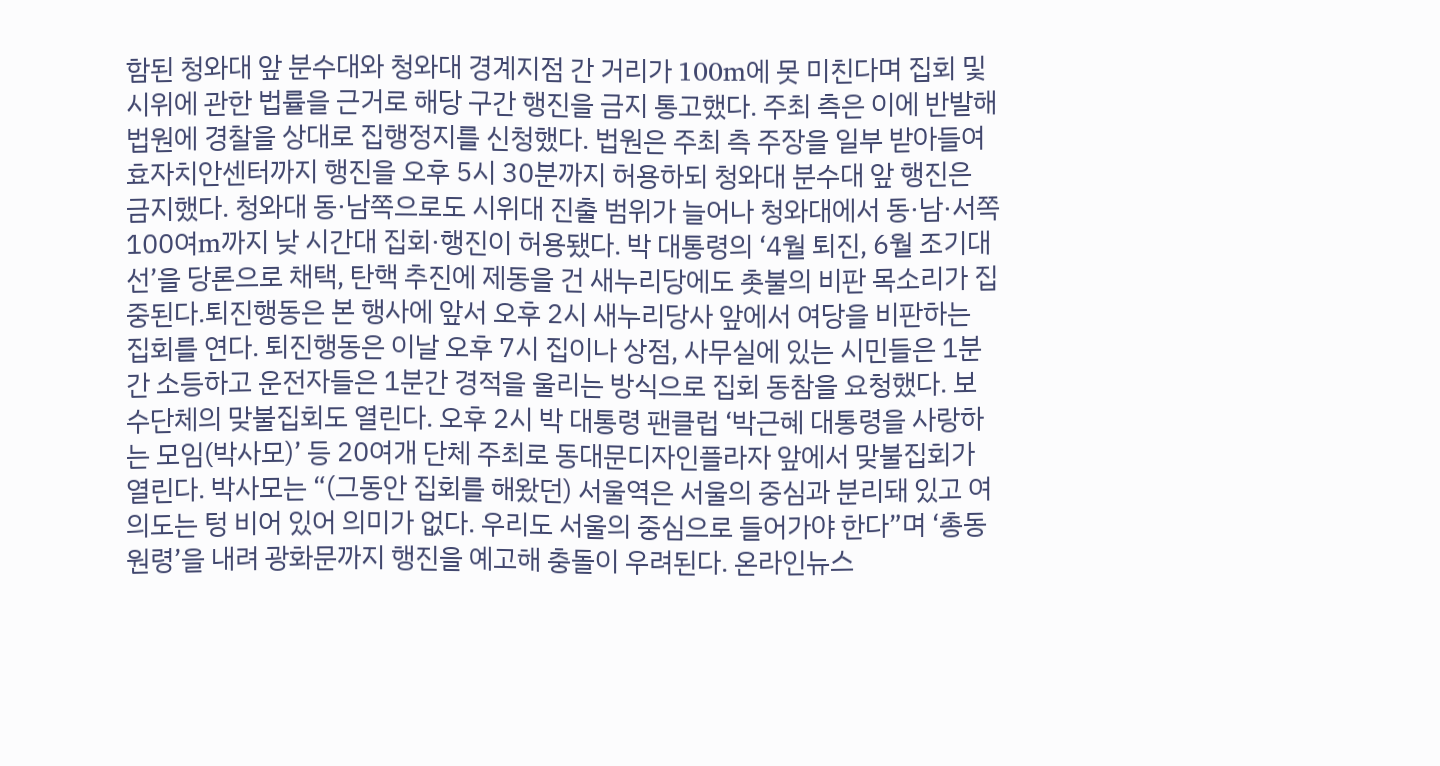함된 청와대 앞 분수대와 청와대 경계지점 간 거리가 100m에 못 미친다며 집회 및 시위에 관한 법률을 근거로 해당 구간 행진을 금지 통고했다. 주최 측은 이에 반발해 법원에 경찰을 상대로 집행정지를 신청했다. 법원은 주최 측 주장을 일부 받아들여 효자치안센터까지 행진을 오후 5시 30분까지 허용하되 청와대 분수대 앞 행진은 금지했다. 청와대 동·남쪽으로도 시위대 진출 범위가 늘어나 청와대에서 동·남·서쪽 100여m까지 낮 시간대 집회·행진이 허용됐다. 박 대통령의 ‘4월 퇴진, 6월 조기대선’을 당론으로 채택, 탄핵 추진에 제동을 건 새누리당에도 촛불의 비판 목소리가 집중된다.퇴진행동은 본 행사에 앞서 오후 2시 새누리당사 앞에서 여당을 비판하는 집회를 연다. 퇴진행동은 이날 오후 7시 집이나 상점, 사무실에 있는 시민들은 1분간 소등하고 운전자들은 1분간 경적을 울리는 방식으로 집회 동참을 요청했다. 보수단체의 맞불집회도 열린다. 오후 2시 박 대통령 팬클럽 ‘박근혜 대통령을 사랑하는 모임(박사모)’ 등 20여개 단체 주최로 동대문디자인플라자 앞에서 맞불집회가 열린다. 박사모는 “(그동안 집회를 해왔던) 서울역은 서울의 중심과 분리돼 있고 여의도는 텅 비어 있어 의미가 없다. 우리도 서울의 중심으로 들어가야 한다”며 ‘총동원령’을 내려 광화문까지 행진을 예고해 충돌이 우려된다. 온라인뉴스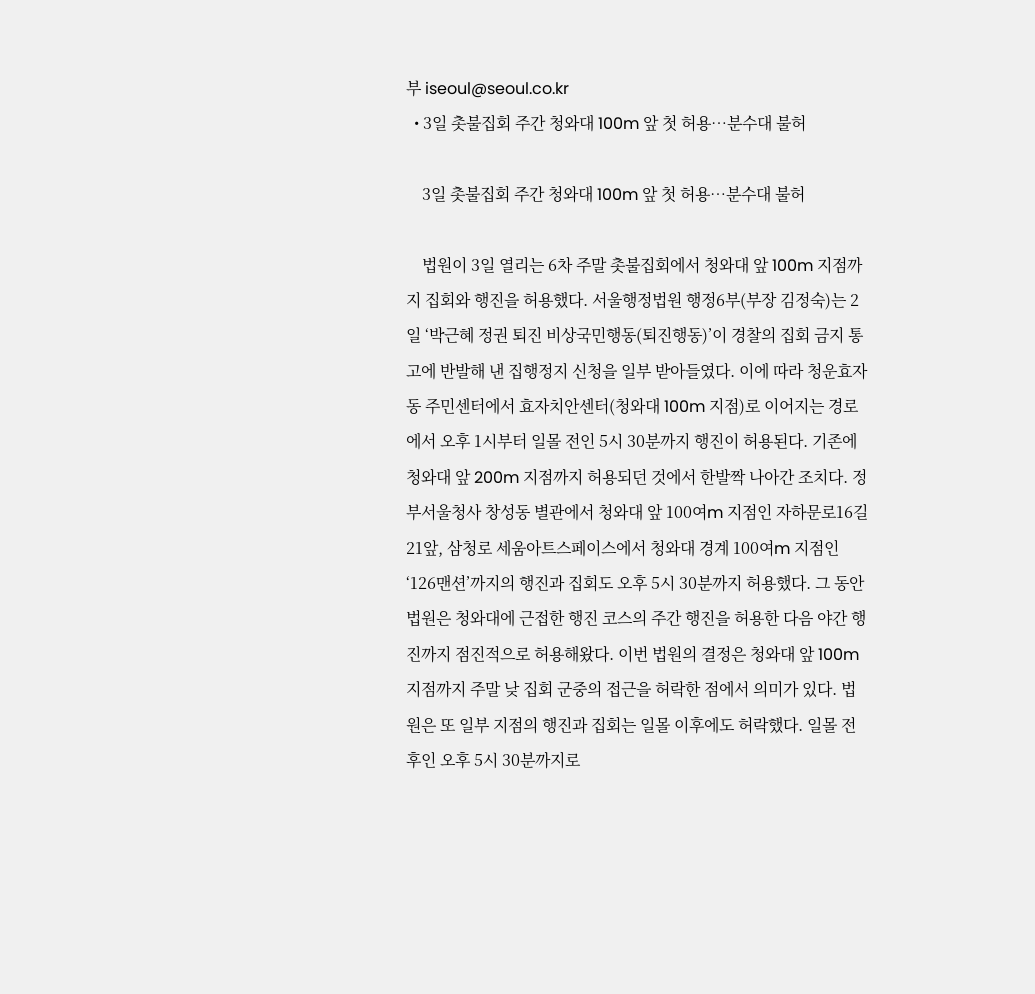부 iseoul@seoul.co.kr
  • 3일 촛불집회 주간 청와대 100m 앞 첫 허용…분수대 불허

    3일 촛불집회 주간 청와대 100m 앞 첫 허용…분수대 불허

    법원이 3일 열리는 6차 주말 촛불집회에서 청와대 앞 100m 지점까지 집회와 행진을 허용했다. 서울행정법원 행정6부(부장 김정숙)는 2일 ‘박근혜 정권 퇴진 비상국민행동(퇴진행동)’이 경찰의 집회 금지 통고에 반발해 낸 집행정지 신청을 일부 받아들였다. 이에 따라 청운효자동 주민센터에서 효자치안센터(청와대 100m 지점)로 이어지는 경로에서 오후 1시부터 일몰 전인 5시 30분까지 행진이 허용된다. 기존에 청와대 앞 200m 지점까지 허용되던 것에서 한발짝 나아간 조치다. 정부서울청사 창성동 별관에서 청와대 앞 100여m 지점인 자하문로16길 21앞, 삼청로 세움아트스페이스에서 청와대 경계 100여m 지점인 ‘126맨션’까지의 행진과 집회도 오후 5시 30분까지 허용했다. 그 동안 법원은 청와대에 근접한 행진 코스의 주간 행진을 허용한 다음 야간 행진까지 점진적으로 허용해왔다. 이번 법원의 결정은 청와대 앞 100m 지점까지 주말 낮 집회 군중의 접근을 허락한 점에서 의미가 있다. 법원은 또 일부 지점의 행진과 집회는 일몰 이후에도 허락했다. 일몰 전후인 오후 5시 30분까지로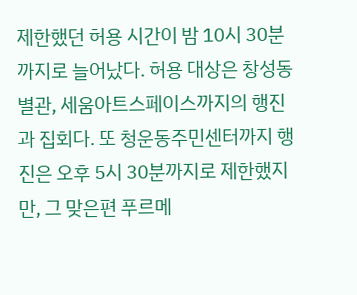제한했던 허용 시간이 밤 10시 30분까지로 늘어났다. 허용 대상은 창성동 별관, 세움아트스페이스까지의 행진과 집회다. 또 청운동주민센터까지 행진은 오후 5시 30분까지로 제한했지만, 그 맞은편 푸르메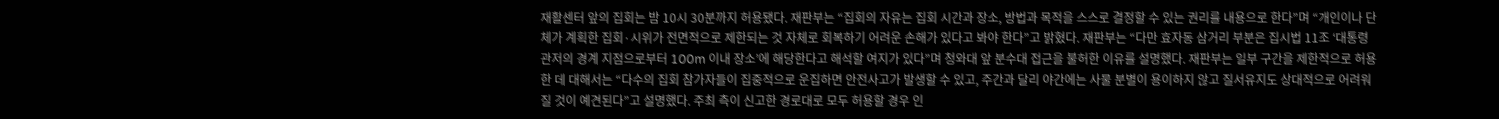재활센터 앞의 집회는 밤 10시 30분까지 허용됐다. 재판부는 “집회의 자유는 집회 시간과 장소, 방법과 목적을 스스로 결정할 수 있는 권리를 내용으로 한다”며 “개인이나 단체가 계획한 집회·시위가 전면적으로 제한되는 것 자체로 회복하기 어려운 손해가 있다고 봐야 한다”고 밝혔다. 재판부는 “다만 효자동 삼거리 부분은 집시법 11조 ‘대통령 관저의 경계 지점으로부터 100m 이내 장소’에 해당한다고 해석할 여지가 있다”며 청와대 앞 분수대 접근을 불허한 이유를 설명했다. 재판부는 일부 구간을 제한적으로 허용한 데 대해서는 “다수의 집회 참가자들이 집중적으로 운집하면 안전사고가 발생할 수 있고, 주간과 달리 야간에는 사물 분별이 용이하지 않고 질서유지도 상대적으로 어려워질 것이 예견된다”고 설명했다. 주최 측이 신고한 경로대로 모두 허용할 경우 인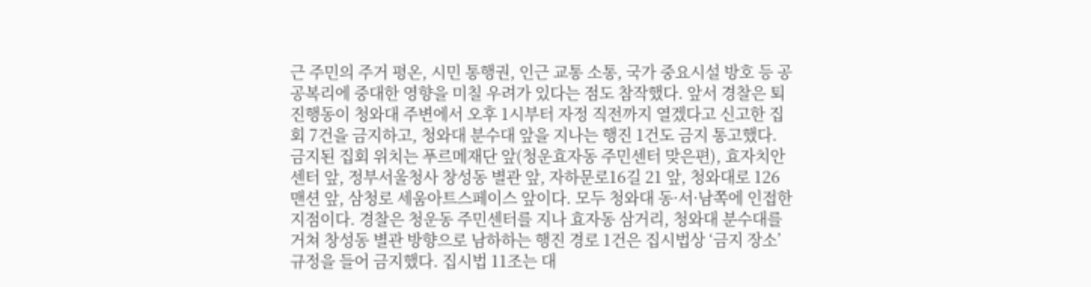근 주민의 주거 평온, 시민 통행권, 인근 교통 소통, 국가 중요시설 방호 등 공공복리에 중대한 영향을 미칠 우려가 있다는 점도 참작했다. 앞서 경찰은 퇴진행동이 청와대 주변에서 오후 1시부터 자정 직전까지 열겠다고 신고한 집회 7건을 금지하고, 청와대 분수대 앞을 지나는 행진 1건도 금지 통고했다. 금지된 집회 위치는 푸르메재단 앞(청운효자동 주민센터 맞은편), 효자치안센터 앞, 정부서울청사 창성동 별관 앞, 자하문로16길 21 앞, 청와대로 126맨션 앞, 삼청로 세움아트스페이스 앞이다. 모두 청와대 동·서·남쪽에 인접한 지점이다. 경찰은 청운동 주민센터를 지나 효자동 삼거리, 청와대 분수대를 거쳐 창성동 별관 방향으로 남하하는 행진 경로 1건은 집시법상 ‘금지 장소’ 규정을 들어 금지했다. 집시법 11조는 대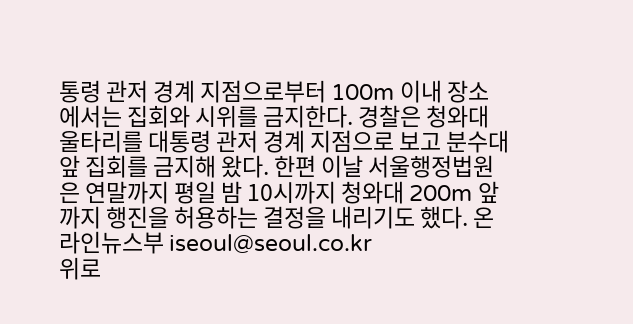통령 관저 경계 지점으로부터 100m 이내 장소에서는 집회와 시위를 금지한다. 경찰은 청와대 울타리를 대통령 관저 경계 지점으로 보고 분수대 앞 집회를 금지해 왔다. 한편 이날 서울행정법원은 연말까지 평일 밤 10시까지 청와대 200m 앞까지 행진을 허용하는 결정을 내리기도 했다. 온라인뉴스부 iseoul@seoul.co.kr
위로